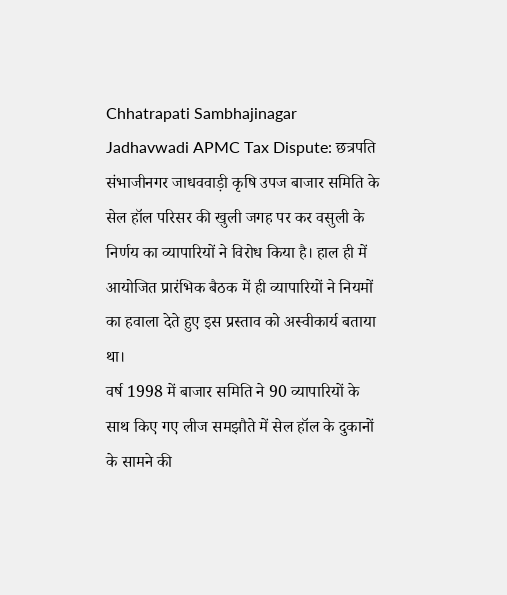Chhatrapati Sambhajinagar Jadhavwadi APMC Tax Dispute: छत्रपति संभाजीनगर जाधववाड़ी कृषि उपज बाजार समिति के सेल हॉल परिसर की खुली जगह पर कर वसुली के निर्णय का व्यापारियों ने विरोध किया है। हाल ही में आयोजित प्रारंभिक बैठक में ही व्यापारियों ने नियमों का हवाला देते हुए इस प्रस्ताव को अस्वीकार्य बताया था।
वर्ष 1998 में बाजार समिति ने 90 व्यापारियों के साथ किए गए लीज समझौते में सेल हॉल के दुकानों के सामने की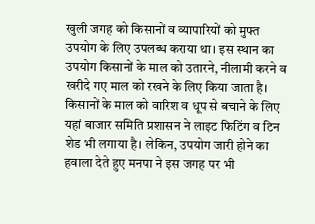खुली जगह को किसानों व व्यापारियों को मुफ्त उपयोग के लिए उपलब्ध कराया था। इस स्थान का उपयोग किसानों के माल को उतारने, नीलामी करने व खरीदे गए माल को रखने के लिए किया जाता है।
किसानों के माल को वारिश व धूप से बचाने के लिए यहां बाजार समिति प्रशासन ने लाइट फिटिंग व टिन शेड भी लगाया है। लेकिन, उपयोग जारी होने का हवाला देते हुए मनपा ने इस जगह पर भी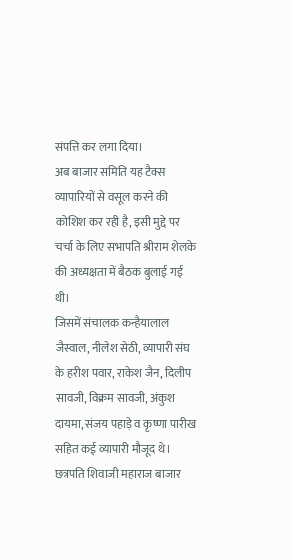संपत्ति कर लगा दिया।
अब बाजार समिति यह टैक्स व्यापारियों से वसूल करने की कोशिश कर रही है, इसी मुद्दे पर चर्चा के लिए सभापति श्रीराम शेलके की अध्यक्षता में बैठक बुलाई गई थी।
जिसमें संचालक कन्हैयालाल जैस्वाल, नीलेश सेठी, व्यापारी संघ के हरीश पवार, राकेश जैन, दिलीप सावजी, विक्रम सावजी, अंकुश दायमा, संजय पहाड़े व कृष्णा पारीख सहित कई व्यापारी मौजूद थे।
छत्रपति शिवाजी महाराज बाजार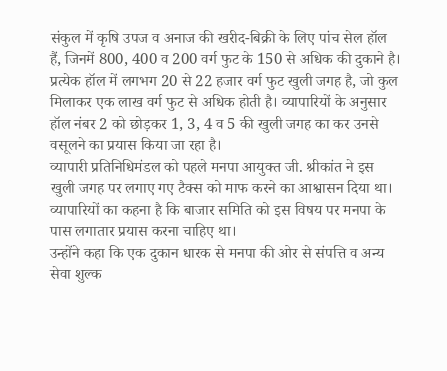संकुल में कृषि उपज व अनाज की खरीद-बिक्री के लिए पांच सेल हॉल हैं, जिनमें 800, 400 व 200 वर्ग फुट के 150 से अधिक की दुकाने है। प्रत्येक हॉल में लगभग 20 से 22 हजार वर्ग फुट खुली जगह है, जो कुल मिलाकर एक लाख वर्ग फुट से अधिक होती है। व्यापारियों के अनुसार हॉल नंबर 2 को छोड़कर 1, 3, 4 व 5 की खुली जगह का कर उनसे वसूलने का प्रयास किया जा रहा है।
व्यापारी प्रतिनिधिमंडल को पहले मनपा आयुक्त जी. श्रीकांत ने इस खुली जगह पर लगाए गए टैक्स को माफ करने का आश्वासन दिया था। व्यापारियों का कहना है कि बाजार समिति को इस विषय पर मनपा के पास लगातार प्रयास करना चाहिए था।
उन्होंने कहा कि एक दुकान धारक से मनपा की ओर से संपत्ति व अन्य सेवा शुल्क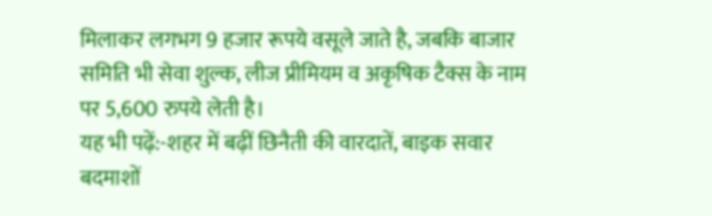मिलाकर लगभग 9 हजार रूपये वसूले जाते है, जबकि बाजार समिति भी सेवा शुल्क, लीज प्रीमियम व अकृषिक टैक्स के नाम पर 5,600 रुपये लेती है।
यह भी पढ़ें:-शहर में बढ़ीं छिनैती की वारदातें, बाइक सवार बदमाशों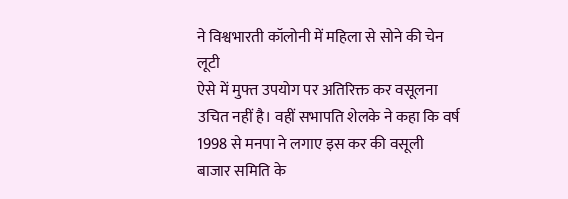ने विश्वभारती कॉलोनी में महिला से सोने की चेन लूटी
ऐसे में मुफ्त उपयोग पर अतिरिक्त कर वसूलना उचित नहीं है। वहीं सभापति शेलके ने कहा कि वर्ष 1998 से मनपा ने लगाए इस कर की वसूली बाजार समिति के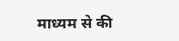माध्यम से की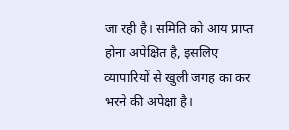जा रही है। समिति को आय प्राप्त होना अपेक्षित है, इसलिए व्यापारियों से खुली जगह का कर भरने की अपेक्षा है।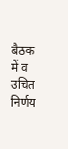बैठक में व उचित निर्णय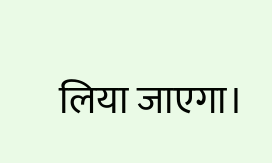लिया जाएगा।